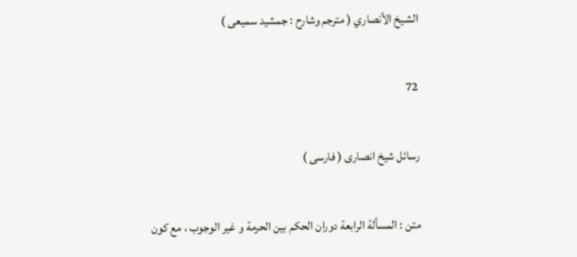الشيخ الأنصاري ( مترجم وشارح : جمشيد سميعى )

72

رسائل شيخ انصارى ( فارسى )

متن : المسألة الرابعة دوران الحكم بين الحرمة و غير الوجوب ، مع كون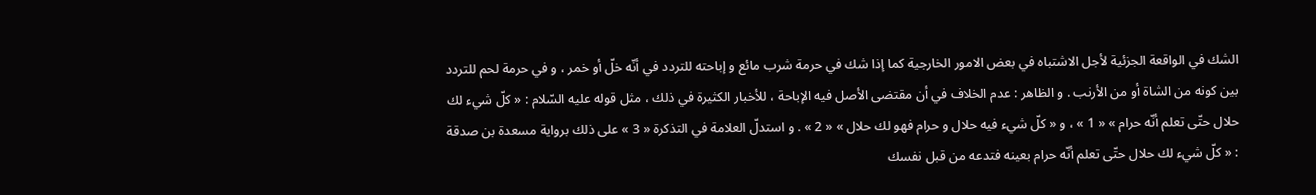الشك في الواقعة الجزئية لأجل الاشتباه في بعض الامور الخارجية كما إذا شك في حرمة شرب مائع و إباحته للتردد في أنّه خلّ أو خمر ، و في حرمة لحم للتردد بين كونه من الشاة أو من الأرنب . و الظاهر : عدم الخلاف في أن مقتضى الأصل فيه الإباحة ، للأخبار الكثيرة في ذلك ، مثل قوله عليه السّلام : « كلّ شيء لك حلال حتّى تعلم أنّه حرام » « 1 » ، و « كلّ شيء فيه حلال و حرام فهو لك حلال » « 2 » . و استدلّ العلامة في التذكرة « 3 » على ذلك برواية مسعدة بن صدقة : « كلّ شيء لك حلال حتّى تعلم أنّه حرام بعينه فتدعه من قبل نفسك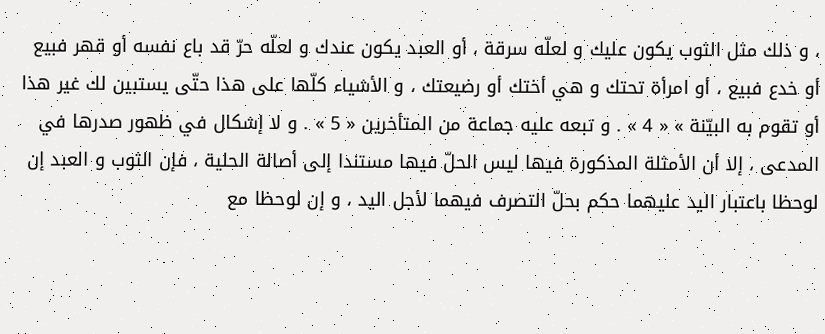، و ذلك مثل الثوب يكون عليك و لعلّه سرقة ، أو العبد يكون عندك و لعلّه حرّ قد باع نفسه أو قهر فبيع أو خدع فبيع ، أو امرأة تحتك و هي أختك أو رضيعتك ، و الأشياء كلّها على هذا حتّى يستبين لك غير هذا أو تقوم به البيّنة » « 4 » . و تبعه عليه جماعة من المتأخرين « 5 » . و لا إشكال في ظهور صدرها في المدعى ، إلا أن الأمثلة المذكورة فيها ليس الحلّ فيها مستندا إلى أصالة الحلية ، فإن الثوب و العبد إن لوحظا باعتبار اليد عليهما حكم بحلّ التصرف فيهما لأجل اليد ، و إن لوحظا مع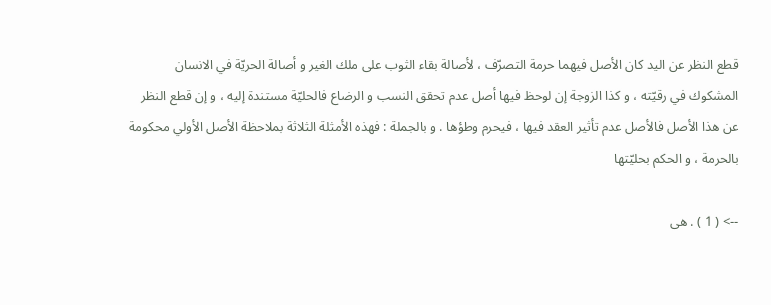قطع النظر عن اليد كان الأصل فيهما حرمة التصرّف ، لأصالة بقاء الثوب على ملك الغير و أصالة الحريّة في الانسان المشكوك في رقيّته ، و كذا الزوجة إن لوحظ فيها أصل عدم تحقق النسب و الرضاع فالحليّة مستندة إليه ، و إن قطع النظر عن هذا الأصل فالأصل عدم تأثير العقد فيها ، فيحرم وطؤها . و بالجملة : فهذه الأمثلة الثلاثة بملاحظة الأصل الأولي محكومة بالحرمة ، و الحكم بحليّتها

--> ( 1 ) . هى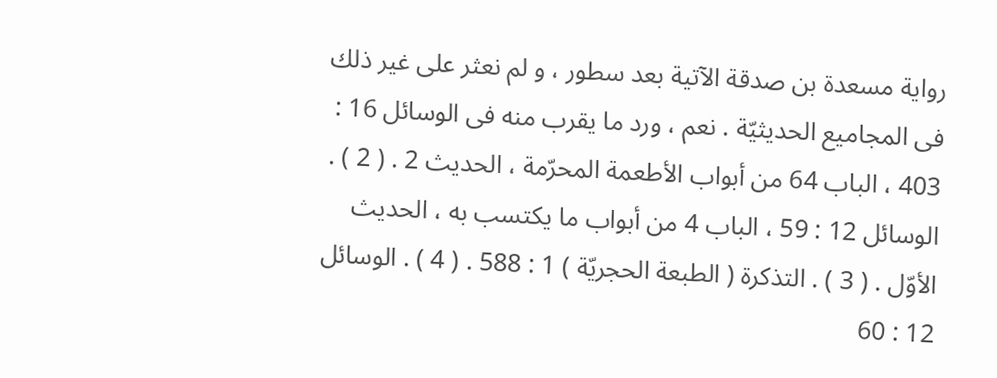رواية مسعدة بن صدقة الآتية بعد سطور ، و لم نعثر على غير ذلك فى المجاميع الحديثيّة . نعم ، ورد ما يقرب منه فى الوسائل 16 : 403 ، الباب 64 من أبواب الأطعمة المحرّمة ، الحديث 2 . ( 2 ) . الوسائل 12 : 59 ، الباب 4 من أبواب ما يكتسب به ، الحديث الأوّل . ( 3 ) . التذكرة ( الطبعة الحجريّة ) 1 : 588 . ( 4 ) . الوسائل 12 : 60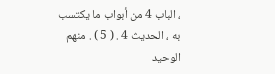، الباب 4 من أبواب ما يكتسب به ، الحديث 4 . ( 5 ) . منهم الوحيد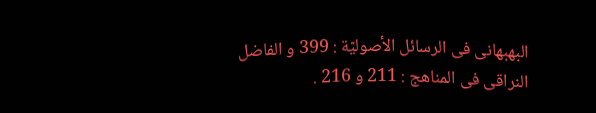البهبهانى فى الرسائل الأصوليّة : 399 و الفاضل النراقى فى المناهج : 211 و 216 .